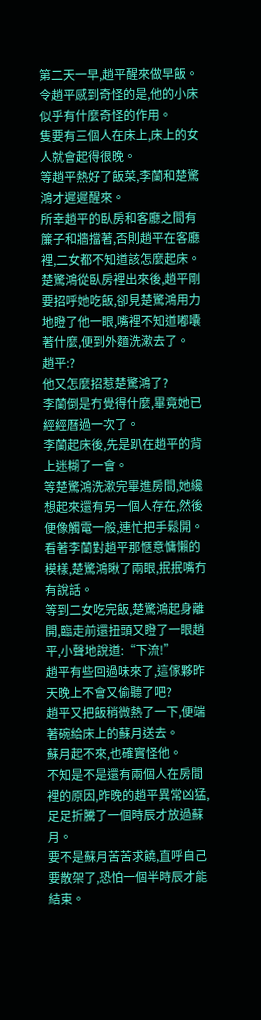第二天一早,趙平醒來做早飯。
令趙平感到奇怪的是,他的小床似乎有什麼奇怪的作用。
隻要有三個人在床上,床上的女人就會起得很晚。
等趙平熱好了飯菜,李蘭和楚驚鴻才遲遲醒來。
所幸趙平的臥房和客廳之間有簾子和牆擋著,否則趙平在客廳裡,二女都不知道該怎麼起床。
楚驚鴻從臥房裡出來後,趙平剛要招呼她吃飯,卻見楚驚鴻用力地瞪了他一眼,嘴裡不知道嘟囔著什麼,便到外麵洗漱去了。
趙平:?
他又怎麼招惹楚驚鴻了?
李蘭倒是冇覺得什麼,畢竟她已經經曆過一次了。
李蘭起床後,先是趴在趙平的背上迷糊了一會。
等楚驚鴻洗漱完畢進房間,她纔想起來還有另一個人存在,然後便像觸電一般,連忙把手鬆開。
看著李蘭對趙平那愜意慵懶的模樣,楚驚鴻瞅了兩眼,抿抿嘴冇有說話。
等到二女吃完飯,楚驚鴻起身離開,臨走前還扭頭又瞪了一眼趙平,小聲地說道:“下流!”
趙平有些回過味來了,這傢夥昨天晚上不會又偷聽了吧?
趙平又把飯稍微熱了一下,便端著碗給床上的蘇月送去。
蘇月起不來,也確實怪他。
不知是不是還有兩個人在房間裡的原因,昨晚的趙平異常凶猛,足足折騰了一個時辰才放過蘇月。
要不是蘇月苦苦求饒,直呼自己要散架了,恐怕一個半時辰才能結束。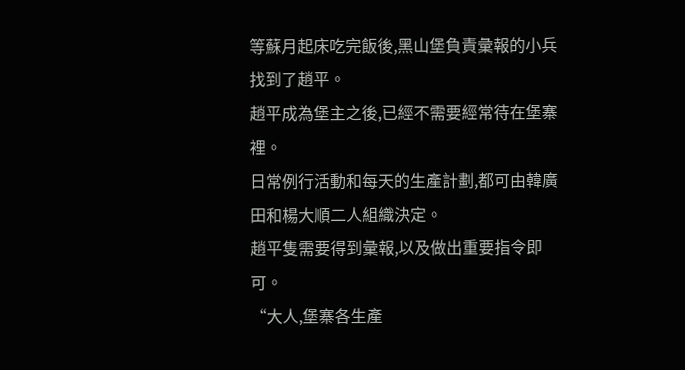等蘇月起床吃完飯後,黑山堡負責彙報的小兵找到了趙平。
趙平成為堡主之後,已經不需要經常待在堡寨裡。
日常例行活動和每天的生產計劃,都可由韓廣田和楊大順二人組織決定。
趙平隻需要得到彙報,以及做出重要指令即可。
“大人,堡寨各生產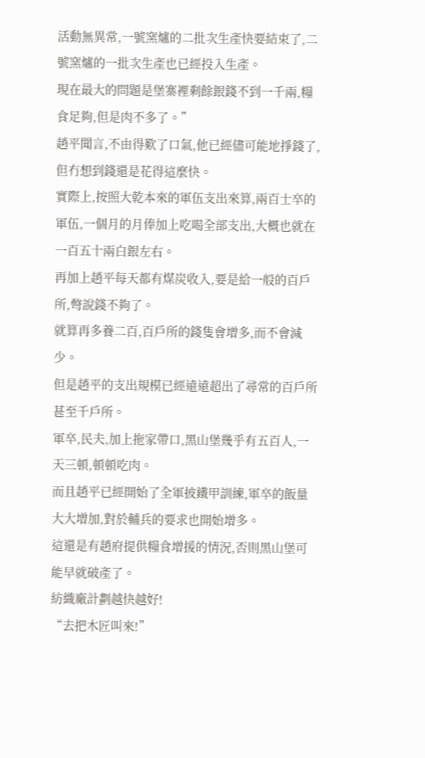活動無異常,一號窯爐的二批次生產快要結束了,二號窯爐的一批次生產也已經投入生產。
現在最大的問題是堡寨裡剩餘銀錢不到一千兩,糧食足夠,但是肉不多了。”
趙平聞言,不由得歎了口氣,他已經儘可能地掙錢了,但冇想到錢還是花得這麼快。
實際上,按照大乾本來的軍伍支出來算,兩百士卒的軍伍,一個月的月俸加上吃喝全部支出,大概也就在一百五十兩白銀左右。
再加上趙平每天都有煤炭收入,要是給一般的百戶所,彆說錢不夠了。
就算再多養二百,百戶所的錢隻會增多,而不會減少。
但是趙平的支出規模已經遠遠超出了尋常的百戶所甚至千戶所。
軍卒,民夫,加上拖家帶口,黑山堡幾乎有五百人,一天三頓,頓頓吃肉。
而且趙平已經開始了全軍披鐵甲訓練,軍卒的飯量大大增加,對於輔兵的要求也開始增多。
這還是有趙府提供糧食增援的情況,否則黑山堡可能早就破產了。
紡織廠計劃越快越好!
“去把木匠叫來!”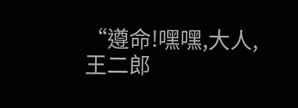“遵命!嘿嘿,大人,王二郎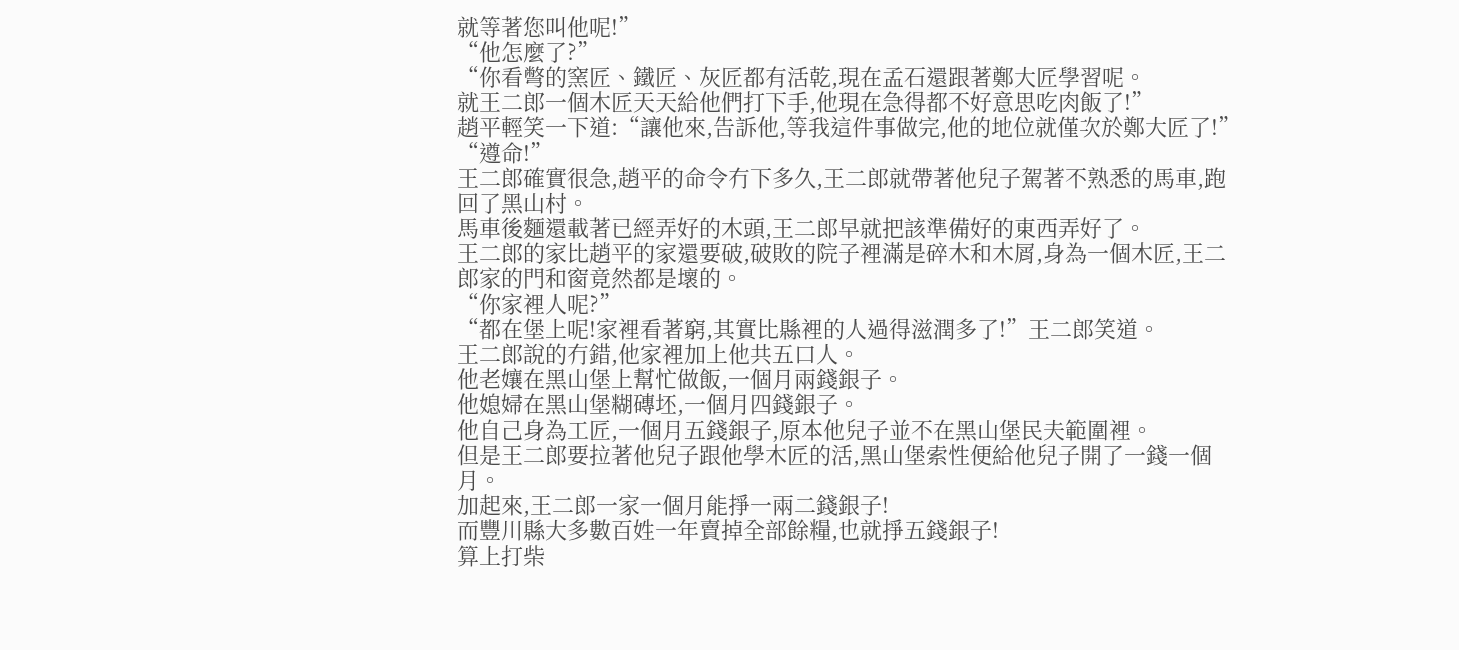就等著您叫他呢!”
“他怎麼了?”
“你看彆的窯匠、鐵匠、灰匠都有活乾,現在孟石還跟著鄭大匠學習呢。
就王二郎一個木匠天天給他們打下手,他現在急得都不好意思吃肉飯了!”
趙平輕笑一下道:“讓他來,告訴他,等我這件事做完,他的地位就僅次於鄭大匠了!”
“遵命!”
王二郎確實很急,趙平的命令冇下多久,王二郎就帶著他兒子駕著不熟悉的馬車,跑回了黑山村。
馬車後麵還載著已經弄好的木頭,王二郎早就把該準備好的東西弄好了。
王二郎的家比趙平的家還要破,破敗的院子裡滿是碎木和木屑,身為一個木匠,王二郎家的門和窗竟然都是壞的。
“你家裡人呢?”
“都在堡上呢!家裡看著窮,其實比縣裡的人過得滋潤多了!”王二郎笑道。
王二郎說的冇錯,他家裡加上他共五口人。
他老孃在黑山堡上幫忙做飯,一個月兩錢銀子。
他媳婦在黑山堡糊磚坯,一個月四錢銀子。
他自己身為工匠,一個月五錢銀子,原本他兒子並不在黑山堡民夫範圍裡。
但是王二郎要拉著他兒子跟他學木匠的活,黑山堡索性便給他兒子開了一錢一個月。
加起來,王二郎一家一個月能掙一兩二錢銀子!
而豐川縣大多數百姓一年賣掉全部餘糧,也就掙五錢銀子!
算上打柴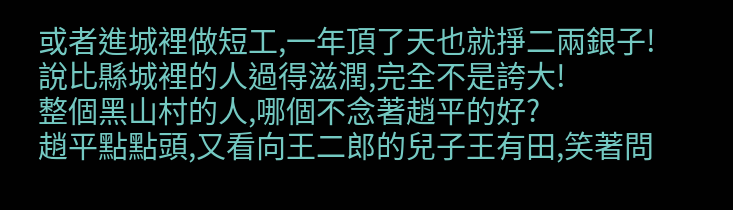或者進城裡做短工,一年頂了天也就掙二兩銀子!
說比縣城裡的人過得滋潤,完全不是誇大!
整個黑山村的人,哪個不念著趙平的好?
趙平點點頭,又看向王二郎的兒子王有田,笑著問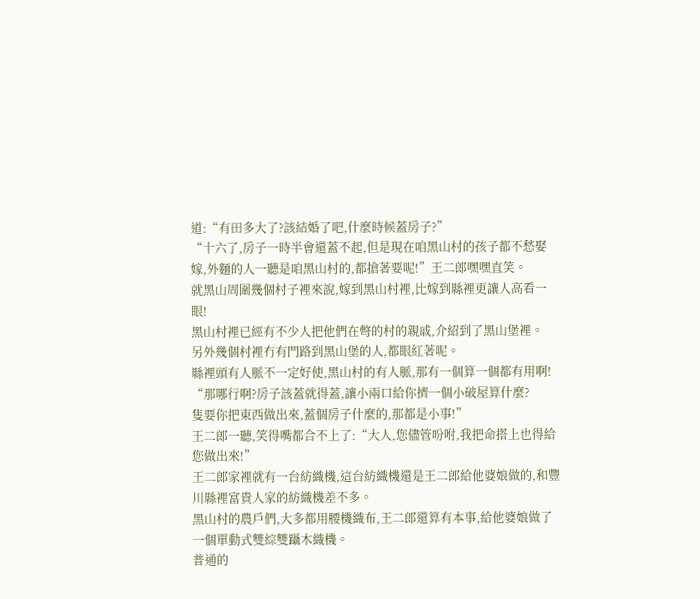道:“有田多大了?該結婚了吧,什麼時候蓋房子?”
“十六了,房子一時半會還蓋不起,但是現在咱黑山村的孩子都不愁娶嫁,外麵的人一聽是咱黑山村的,都搶著要呢!”王二郎嘿嘿直笑。
就黑山周圍幾個村子裡來說,嫁到黑山村裡,比嫁到縣裡更讓人高看一眼!
黑山村裡已經有不少人把他們在彆的村的親戚,介紹到了黑山堡裡。
另外幾個村裡冇有門路到黑山堡的人,都眼紅著呢。
縣裡頭有人脈不一定好使,黑山村的有人脈,那有一個算一個都有用啊!
“那哪行啊?房子該蓋就得蓋,讓小兩口給你擠一個小破屋算什麼?
隻要你把東西做出來,蓋個房子什麼的,那都是小事!”
王二郎一聽,笑得嘴都合不上了:“大人,您儘管吩咐,我把命搭上也得給您做出來!”
王二郎家裡就有一台紡織機,這台紡織機還是王二郎給他婆娘做的,和豐川縣裡富貴人家的紡織機差不多。
黑山村的農戶們,大多都用腰機織布,王二郎還算有本事,給他婆娘做了一個單動式雙綜雙躡木織機。
普通的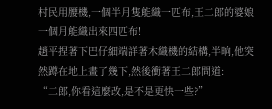村民用腰機,一個半月隻能織一匹布,王二郎的婆娘一個月能織出來四匹布!
趙平捏著下巴仔細端詳著木織機的結構,半晌,他突然蹲在地上畫了幾下,然後衝著王二郎問道:
“二郎,你看這麼改,是不是更快一些?”